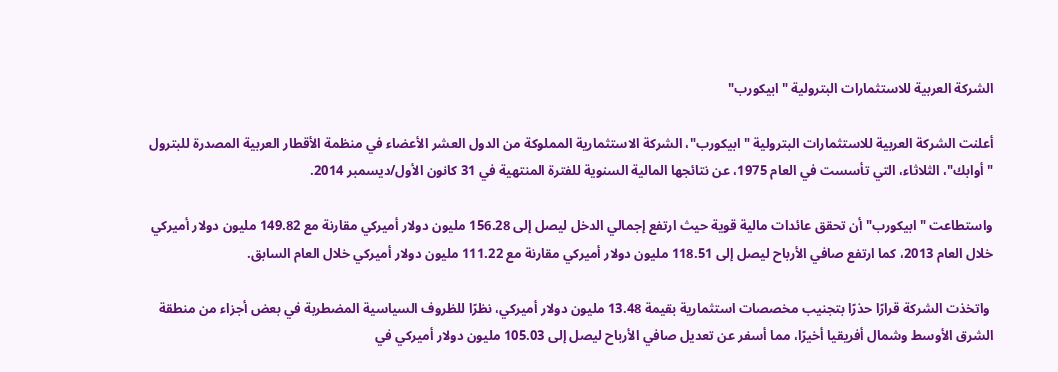الشركة العربية للاستثمارات البترولية "ابيكورب"

أعلنت الشركة العربية للاستثمارات البترولية "ابيكورب"، الشركة الاستثمارية المملوكة من الدول العشر الأعضاء في منظمة الأقطار العربية المصدرة للبترول "أوابك"، الثلاثاء، التي تأسست في العام 1975، عن نتائجها المالية السنوية للفترة المنتهية في 31 كانون الأول/ديسمبر 2014.

واستطاعت "ابيكورب" أن تحقق عائدات مالية قوية حيث ارتفع إجمالي الدخل ليصل إلى 156.28 مليون دولار أميركي مقارنة مع 149.82 مليون دولار أميركي خلال العام 2013، كما ارتفع صافي الأرباح ليصل إلى 118.51 مليون دولار أميركي مقارنة مع 111.22 مليون دولار أميركي خلال العام السابق.

 واتخذت الشركة قرارًا حذرًا بتجنيب مخصصات استثمارية بقيمة 13.48 مليون دولار أميركي، نظرًا للظروف السياسية المضطربة في بعض أجزاء من منطقة الشرق الأوسط وشمال أفريقيا أخيرًا، مما أسفر عن تعديل صافي الأرباح ليصل إلى 105.03 مليون دولار أميركي في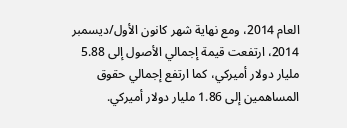العام 2014، ومع نهاية شهر كانون الأول/ديسمبر 2014، ارتفعت قيمة إجمالي الأصول إلى 5.88 مليار دولار أميركي، كما ارتفع إجمالي حقوق المساهمين إلى 1.86 مليار دولار أميركي.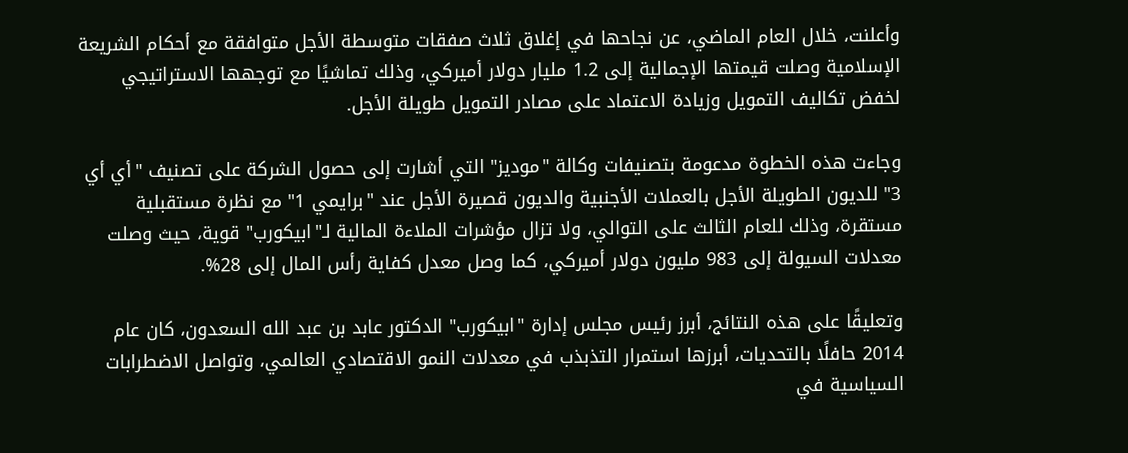وأعلنت، خلال العام الماضي، عن نجاحها في إغلاق ثلاث صفقات متوسطة الأجل متوافقة مع أحكام الشريعة الإسلامية وصلت قيمتها الإجمالية إلى 1.2 مليار دولار أميركي، وذلك تماشيًا مع توجهها الاستراتيجي لخفض تكاليف التمويل وزيادة الاعتماد على مصادر التمويل طويلة الأجل.

وجاءت هذه الخطوة مدعومة بتصنيفات وكالة "موديز" التي أشارت إلى حصول الشركة على تصنيف "أي أي 3" للديون الطويلة الأجل بالعملات الأجنبية والديون قصيرة الأجل عند "برايمي 1" مع نظرة مستقبلية مستقرة، وذلك للعام الثالث على التوالي، ولا تزال مؤشرات الملاءة المالية لـ"ابيكورب" قوية، حيث وصلت معدلات السيولة إلى 983 مليون دولار أميركي، كما وصل معدل كفاية رأس المال إلى 28%.

وتعليقًا على هذه النتائج، أبرز رئيس مجلس إدارة "ابيكورب" الدكتور عابد بن عبد الله السعدون، كان عام 2014 حافلًا بالتحديات، أبرزها استمرار التذبذب في معدلات النمو الاقتصادي العالمي، وتواصل الاضطرابات السياسية في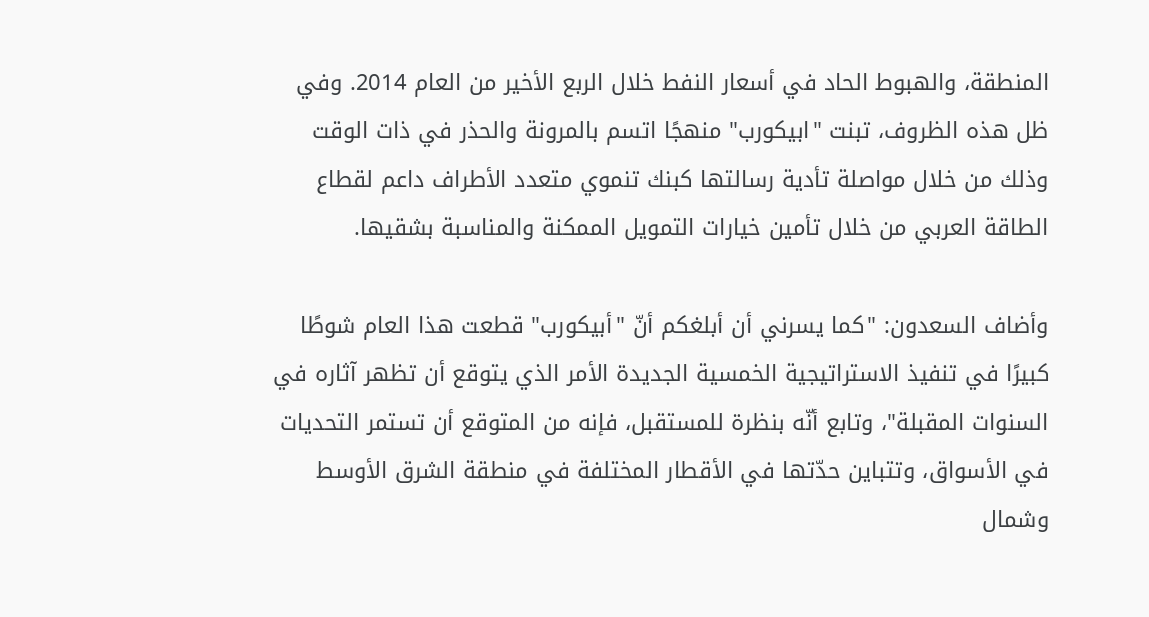المنطقة، والهبوط الحاد في أسعار النفط خلال الربع الأخير من العام 2014. وفي ظل هذه الظروف، تبنت "ابيكورب" منهجًا اتسم بالمرونة والحذر في ذات الوقت وذلك من خلال مواصلة تأدية رسالتها كبنك تنموي متعدد الأطراف داعم لقطاع الطاقة العربي من خلال تأمين خيارات التمويل الممكنة والمناسبة بشقيها.

وأضاف السعدون: "كما يسرني أن أبلغكم أنّ "أبيكورب" قطعت هذا العام شوطًا كبيرًا في تنفيذ الاستراتيجية الخمسية الجديدة الأمر الذي يتوقع أن تظهر آثاره في السنوات المقبلة"، وتابع أنّه بنظرة للمستقبل، فإنه من المتوقع أن تستمر التحديات في الأسواق، وتتباين حدّتها في الأقطار المختلفة في منطقة الشرق الأوسط وشمال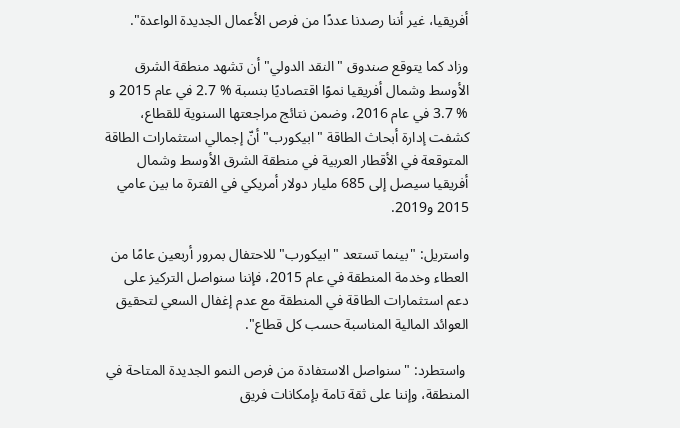أفريقيا، غير أننا رصدنا عددًا من فرص الأعمال الجديدة الواعدة".

وزاد كما يتوقع صندوق "النقد الدولي" أن تشهد منطقة الشرق الأوسط وشمال أفريقيا نموًا اقتصاديًا بنسبة % 2.7 في عام 2015 و % 3.7 في عام 2016، وضمن نتائج مراجعتها السنوية للقطاع، كشفت إدارة أبحاث الطاقة "ابيكورب" أنّ إجمالي استثمارات الطاقة المتوقعة في الأقطار العربية في منطقة الشرق الأوسط وشمال أفريقيا سيصل إلى 685 مليار دولار أمريكي في الفترة ما بين عامي 2015 و2019.

واستريل: "بينما تستعد "ابيكورب" للاحتفال بمرور أربعين عامًا من العطاء وخدمة المنطقة في عام 2015، فإننا سنواصل التركيز على دعم استثمارات الطاقة في المنطقة مع عدم إغفال السعي لتحقيق العوائد المالية المناسبة حسب كل قطاع".

 واستطرد: "سنواصل الاستفادة من فرص النمو الجديدة المتاحة في المنطقة، وإننا على ثقة تامة بإمكانات فريق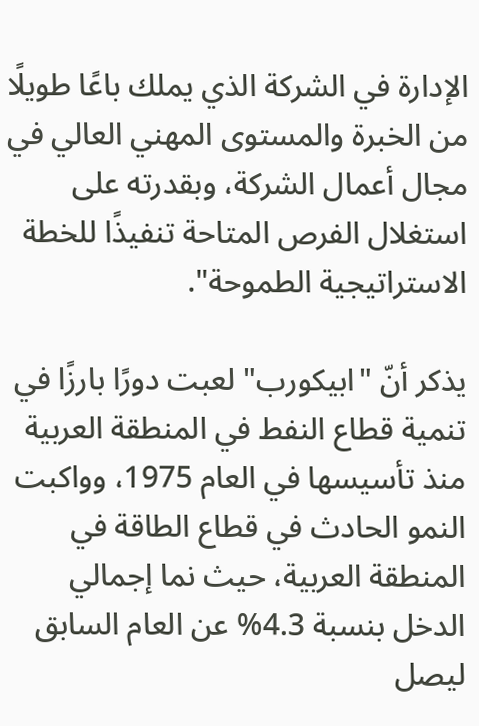الإدارة في الشركة الذي يملك باعًا طويلًا من الخبرة والمستوى المهني العالي في مجال أعمال الشركة، وبقدرته على استغلال الفرص المتاحة تنفيذًا للخطة الاستراتيجية الطموحة".

يذكر أنّ "ابيكورب" لعبت دورًا بارزًا في تنمية قطاع النفط في المنطقة العربية منذ تأسيسها في العام 1975، وواكبت النمو الحادث في قطاع الطاقة في المنطقة العربية، حيث نما إجمالي الدخل بنسبة 4.3% عن العام السابق ليصل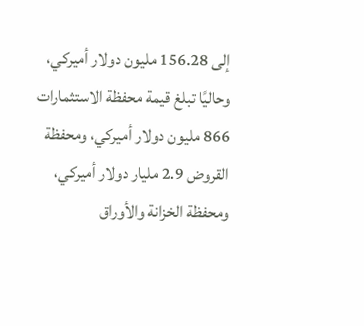إلى 156.28 مليون دولار أميركي، وحاليًا تبلغ قيمة محفظة الاستثمارات 866 مليون دولار أميركي، ومحفظة القروض 2.9 مليار دولار أميركي، ومحفظة الخزانة والأوراق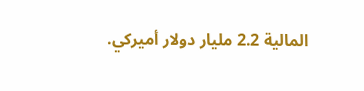المالية 2.2 مليار دولار أميركي.